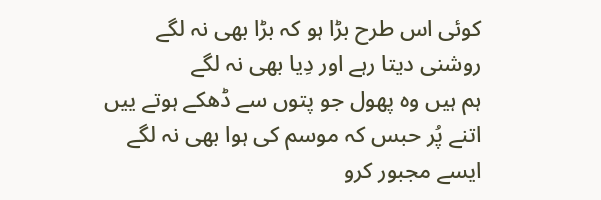کوئی اس طرح بڑا ہو کہ بڑا بھی نہ لگے
روشنی دیتا رہے اور دِیا بھی نہ لگے
ہم ہیں وہ پھول جو پتوں سے ڈھکے ہوتے ییں
اتنے پُر حبس کہ موسم کی ہوا بھی نہ لگے
ایسے مجبور کرو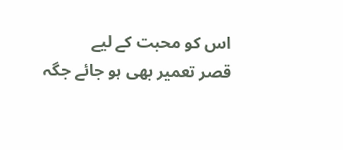اس کو محبت کے لیے
قصر تعمیر بھی ہو جائے جگہ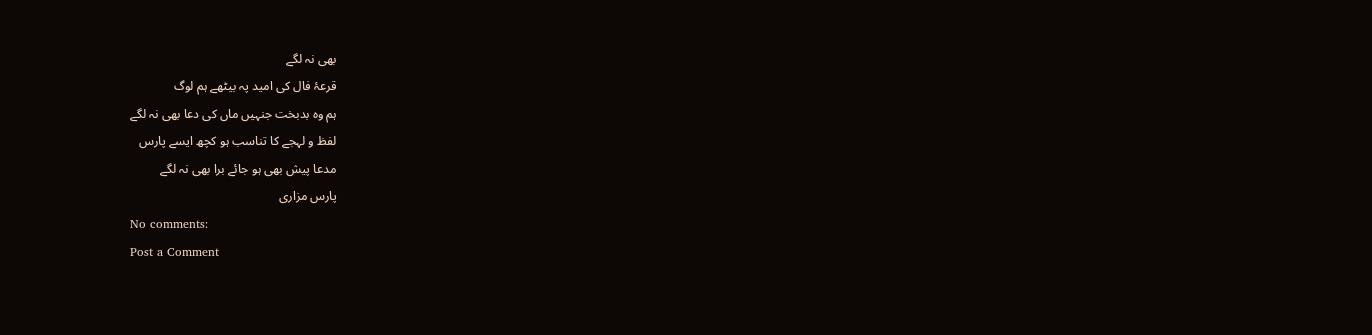بھی نہ لگے
قرعۂ فال کی امید پہ بیٹھے ہم لوگ
ہم وہ بدبخت جنہیں ماں کی دعا بھی نہ لگے
لفظ و لہجے کا تناسب ہو کچھ ایسے پارس
مدعا پیش بھی ہو جائے برا بھی نہ لگے
پارس مزاری
No comments:
Post a Comment